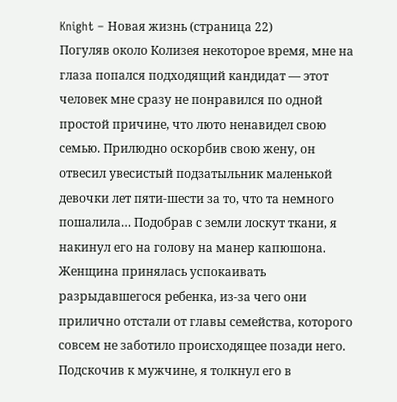Knight – Новая жизнь (страница 22)
Погуляв около Колизея некоторое время, мне на глаза попался подходящий кандидат — этот человек мне сразу не понравился по одной простой причине, что люто ненавидел свою семью. Прилюдно оскорбив свою жену, он отвесил увесистый подзатыльник маленькой девочки лет пяти-шести за то, что та немного пошалила… Подобрав с земли лоскут ткани, я накинул его на голову на манер капюшона. Женщина принялась успокаивать разрыдавшегося ребенка, из-за чего они прилично отстали от главы семейства, которого совсем не заботило происходящее позади него. Подскочив к мужчине, я толкнул его в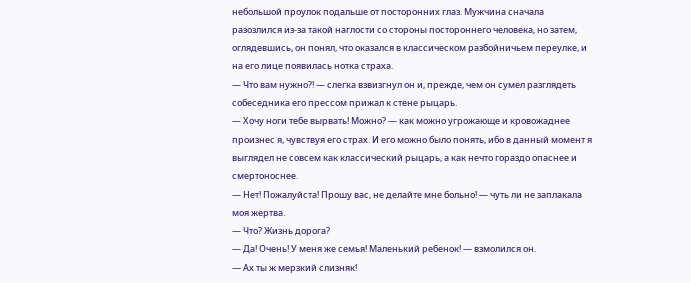небольшой проулок подальше от посторонних глаз. Мужчина сначала разозлился из-за такой наглости со стороны постороннего человека, но затем, оглядевшись, он понял, что оказался в классическом разбойничьем переулке, и на его лице появилась нотка страха.
— Что вам нужно?! — слегка взвизгнул он и, прежде, чем он сумел разглядеть собеседника его прессом прижал к стене рыцарь.
— Хочу ноги тебе вырвать! Можно? — как можно угрожающе и кровожаднее произнес я, чувствуя его страх. И его можно было понять, ибо в данный момент я выглядел не совсем как классический рыцарь, а как нечто гораздо опаснее и смертоноснее.
— Нет! Пожалуйста! Прошу вас, не делайте мне больно! — чуть ли не заплакала моя жертва.
— Что? Жизнь дорога?
— Да! Очень! У меня же семья! Маленький ребенок! — взмолился он.
— Ах ты ж мерзкий слизняк!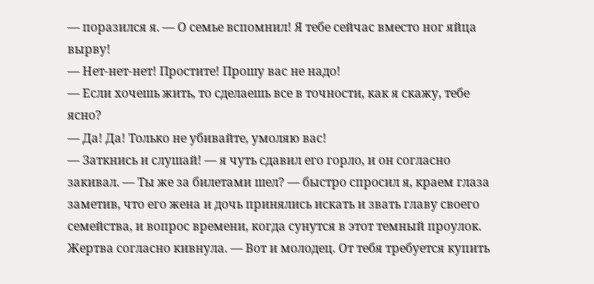— поразился я. — О семье вспомнил! Я тебе сейчас вместо ног яйца вырву!
— Нет-нет-нет! Простите! Прошу вас не надо!
— Если хочешь жить, то сделаешь все в точности, как я скажу, тебе ясно?
— Да! Да! Только не убивайте, умоляю вас!
— Заткнись и слушай! — я чуть сдавил его горло, и он согласно закивал. — Ты же за билетами шел? — быстро спросил я, краем глаза заметив, что его жена и дочь принялись искать и звать главу своего семейства, и вопрос времени, когда сунутся в этот темный проулок. Жертва согласно кивнула. — Вот и молодец. От тебя требуется купить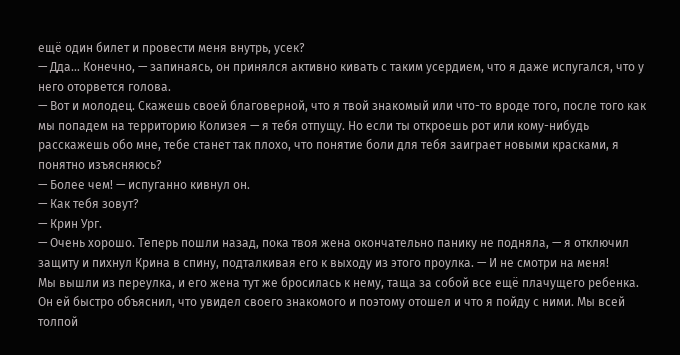ещё один билет и провести меня внутрь, усек?
— Дда… Конечно, — запинаясь, он принялся активно кивать с таким усердием, что я даже испугался, что у него оторвется голова.
— Вот и молодец. Скажешь своей благоверной, что я твой знакомый или что-то вроде того, после того как мы попадем на территорию Колизея — я тебя отпущу. Но если ты откроешь рот или кому-нибудь расскажешь обо мне, тебе станет так плохо, что понятие боли для тебя заиграет новыми красками, я понятно изъясняюсь?
— Более чем! — испуганно кивнул он.
— Как тебя зовут?
— Крин Ург.
— Очень хорошо. Теперь пошли назад, пока твоя жена окончательно панику не подняла, — я отключил защиту и пихнул Крина в спину, подталкивая его к выходу из этого проулка. — И не смотри на меня!
Мы вышли из переулка, и его жена тут же бросилась к нему, таща за собой все ещё плачущего ребенка. Он ей быстро объяснил, что увидел своего знакомого и поэтому отошел и что я пойду с ними. Мы всей толпой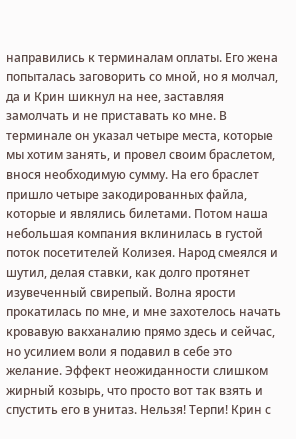направились к терминалам оплаты. Его жена попыталась заговорить со мной, но я молчал, да и Крин шикнул на нее, заставляя замолчать и не приставать ко мне. В терминале он указал четыре места, которые мы хотим занять, и провел своим браслетом, внося необходимую сумму. На его браслет пришло четыре закодированных файла, которые и являлись билетами. Потом наша небольшая компания вклинилась в густой поток посетителей Колизея. Народ смеялся и шутил, делая ставки, как долго протянет изувеченный свирепый. Волна ярости прокатилась по мне, и мне захотелось начать кровавую вакханалию прямо здесь и сейчас, но усилием воли я подавил в себе это желание. Эффект неожиданности слишком жирный козырь, что просто вот так взять и спустить его в унитаз. Нельзя! Терпи! Крин с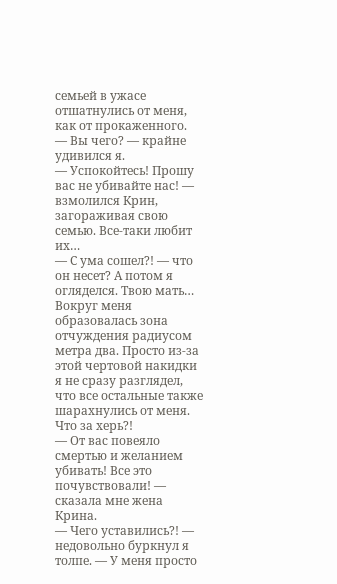семьей в ужасе отшатнулись от меня, как от прокаженного.
— Вы чего? — крайне удивился я.
— Успокойтесь! Прошу вас не убивайте нас! — взмолился Крин, загораживая свою семью. Все-таки любит их…
— С ума сошел?! — что он несет? А потом я огляделся. Твою мать… Вокруг меня образовалась зона отчуждения радиусом метра два. Просто из-за этой чертовой накидки я не сразу разглядел, что все остальные также шарахнулись от меня. Что за херь?!
— От вас повеяло смертью и желанием убивать! Все это почувствовали! — сказала мне жена Крина.
— Чего уставились?! — недовольно буркнул я толпе. — У меня просто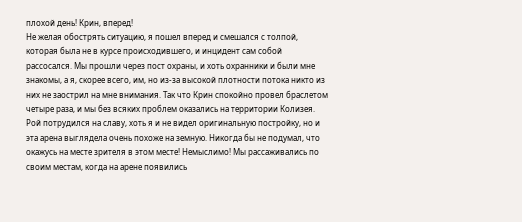плохой день! Крин, вперед!
Не желая обострять ситуацию, я пошел вперед и смешался с толпой, которая была не в курсе происходившего, и инцидент сам собой рассосался. Мы прошли через пост охраны, и хоть охранники и были мне знакомы, а я, скорее всего, им, но из-за высокой плотности потока никто из них не заострил на мне внимания. Так что Крин спокойно провел браслетом четыре раза, и мы без всяких проблем оказались на территории Колизея. Рой потрудился на славу, хоть я и не видел оригинальную постройку, но и эта арена выглядела очень похоже на земную. Никогда бы не подумал, что окажусь на месте зрителя в этом месте! Немыслимо! Мы рассаживались по своим местам, когда на арене появились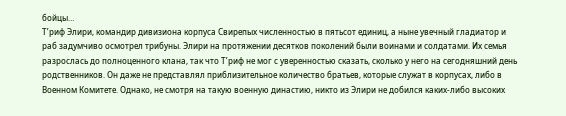бойцы…
Т’риф Элири, командир дивизиона корпуса Свирепых численностью в пятьсот единиц, а ныне увечный гладиатор и раб задумчиво осмотрел трибуны. Элири на протяжении десятков поколений были воинами и солдатами. Их семья разрослась до полноценного клана, так что Т’риф не мог с уверенностью сказать, сколько у него на сегодняшний день родственников. Он даже не представлял приблизительное количество братьев, которые служат в корпусах, либо в Военном Комитете. Однако, не смотря на такую военную династию, никто из Элири не добился каких-либо высоких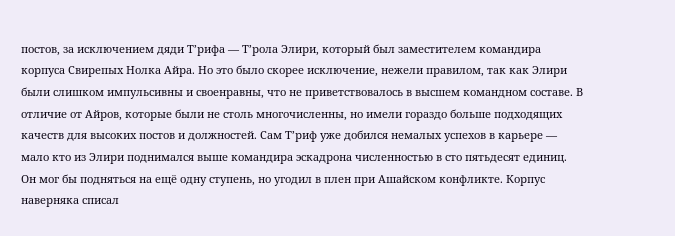постов, за исключением дяди Т’рифа — Т’рола Элири, который был заместителем командира корпуса Свирепых Нолка Айра. Но это было скорее исключение, нежели правилом, так как Элири были слишком импульсивны и своенравны, что не приветствовалось в высшем командном составе. В отличие от Айров, которые были не столь многочисленны, но имели гораздо больше подходящих качеств для высоких постов и должностей. Сам Т’риф уже добился немалых успехов в карьере — мало кто из Элири поднимался выше командира эскадрона численностью в сто пятьдесят единиц.
Он мог бы подняться на ещё одну ступень, но угодил в плен при Ашайском конфликте. Корпус наверняка списал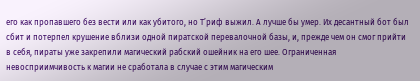его как пропавшего без вести или как убитого, но Т’риф выжил. А лучше бы умер. Их десантный бот был сбит и потерпел крушение вблизи одной пиратской перевалочной базы, и, прежде чем он смог прийти в себя, пираты уже закрепили магический рабский ошейник на его шее. Ограниченная невосприимчивость к магии не сработала в случае с этим магическим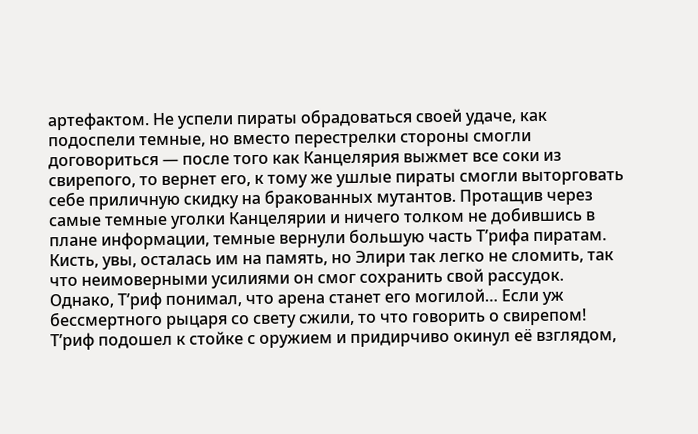артефактом. Не успели пираты обрадоваться своей удаче, как подоспели темные, но вместо перестрелки стороны смогли договориться — после того как Канцелярия выжмет все соки из свирепого, то вернет его, к тому же ушлые пираты смогли выторговать себе приличную скидку на бракованных мутантов. Протащив через самые темные уголки Канцелярии и ничего толком не добившись в плане информации, темные вернули большую часть Т’рифа пиратам. Кисть, увы, осталась им на память, но Элири так легко не сломить, так что неимоверными усилиями он смог сохранить свой рассудок. Однако, Т’риф понимал, что арена станет его могилой… Если уж бессмертного рыцаря со свету сжили, то что говорить о свирепом!
Т’риф подошел к стойке с оружием и придирчиво окинул её взглядом,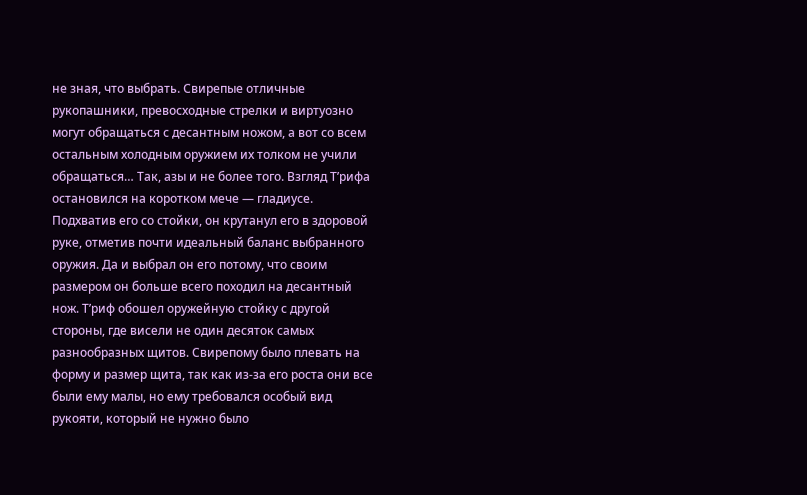не зная, что выбрать. Свирепые отличные рукопашники, превосходные стрелки и виртуозно могут обращаться с десантным ножом, а вот со всем остальным холодным оружием их толком не учили обращаться… Так, азы и не более того. Взгляд Т’рифа остановился на коротком мече — гладиусе. Подхватив его со стойки, он крутанул его в здоровой руке, отметив почти идеальный баланс выбранного оружия. Да и выбрал он его потому, что своим размером он больше всего походил на десантный нож. Т’риф обошел оружейную стойку с другой стороны, где висели не один десяток самых разнообразных щитов. Свирепому было плевать на форму и размер щита, так как из-за его роста они все были ему малы, но ему требовался особый вид рукояти, который не нужно было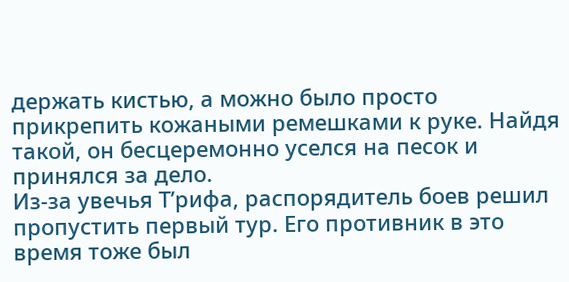держать кистью, а можно было просто прикрепить кожаными ремешками к руке. Найдя такой, он бесцеремонно уселся на песок и принялся за дело.
Из-за увечья Т’рифа, распорядитель боев решил пропустить первый тур. Его противник в это время тоже был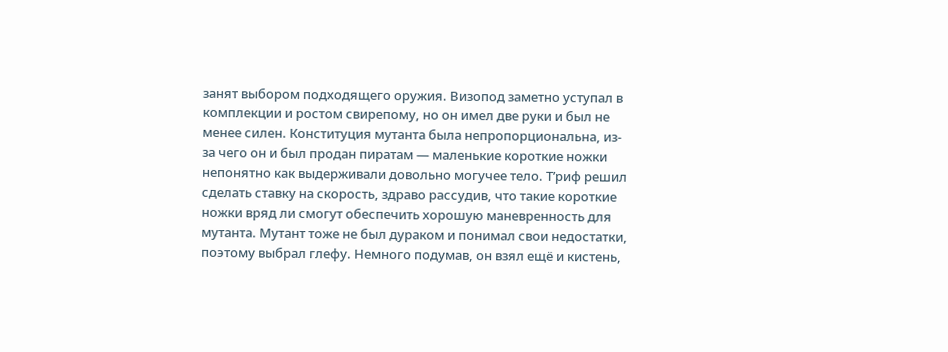занят выбором подходящего оружия. Визопод заметно уступал в комплекции и ростом свирепому, но он имел две руки и был не менее силен. Конституция мутанта была непропорциональна, из-за чего он и был продан пиратам — маленькие короткие ножки непонятно как выдерживали довольно могучее тело. Т’риф решил сделать ставку на скорость, здраво рассудив, что такие короткие ножки вряд ли смогут обеспечить хорошую маневренность для мутанта. Мутант тоже не был дураком и понимал свои недостатки, поэтому выбрал глефу. Немного подумав, он взял ещё и кистень,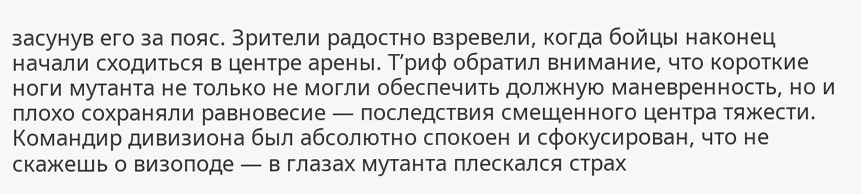засунув его за пояс. Зрители радостно взревели, когда бойцы наконец начали сходиться в центре арены. Т’риф обратил внимание, что короткие ноги мутанта не только не могли обеспечить должную маневренность, но и плохо сохраняли равновесие — последствия смещенного центра тяжести. Командир дивизиона был абсолютно спокоен и сфокусирован, что не скажешь о визоподе — в глазах мутанта плескался страх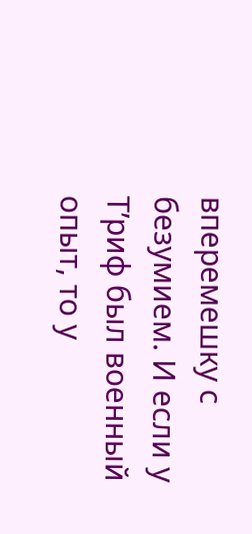вперемешку с безумием. И если у Т’риф был военный опыт, то у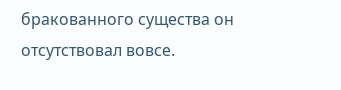бракованного существа он отсутствовал вовсе.